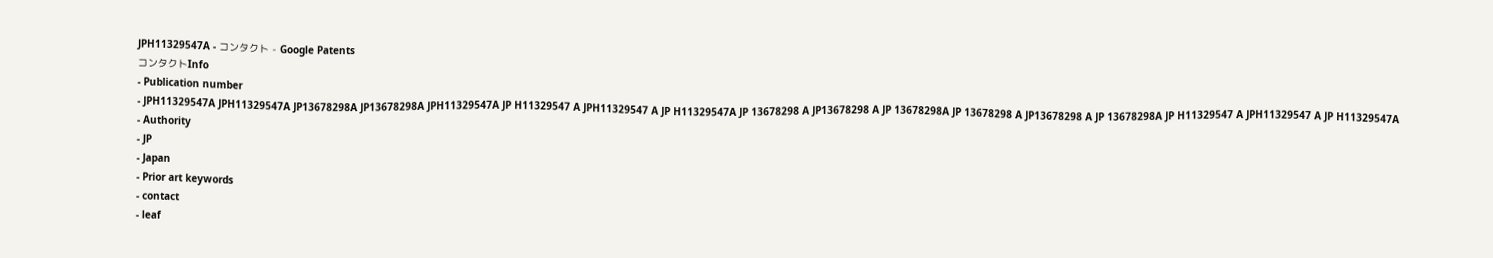JPH11329547A - コンタクト - Google Patents
コンタクトInfo
- Publication number
- JPH11329547A JPH11329547A JP13678298A JP13678298A JPH11329547A JP H11329547 A JPH11329547 A JP H11329547A JP 13678298 A JP13678298 A JP 13678298A JP 13678298 A JP13678298 A JP 13678298A JP H11329547 A JPH11329547 A JP H11329547A
- Authority
- JP
- Japan
- Prior art keywords
- contact
- leaf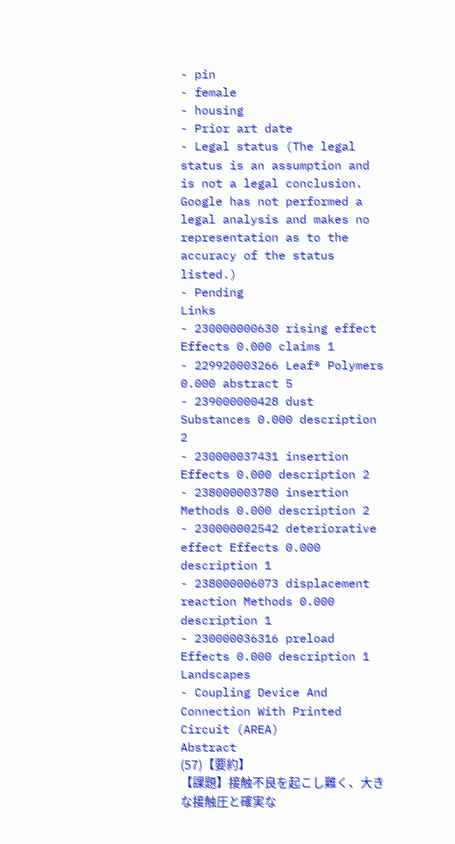- pin
- female
- housing
- Prior art date
- Legal status (The legal status is an assumption and is not a legal conclusion. Google has not performed a legal analysis and makes no representation as to the accuracy of the status listed.)
- Pending
Links
- 230000000630 rising effect Effects 0.000 claims 1
- 229920003266 Leaf® Polymers 0.000 abstract 5
- 239000000428 dust Substances 0.000 description 2
- 230000037431 insertion Effects 0.000 description 2
- 238000003780 insertion Methods 0.000 description 2
- 230000002542 deteriorative effect Effects 0.000 description 1
- 238000006073 displacement reaction Methods 0.000 description 1
- 230000036316 preload Effects 0.000 description 1
Landscapes
- Coupling Device And Connection With Printed Circuit (AREA)
Abstract
(57)【要約】
【課題】接触不良を起こし難く、大きな接触圧と確実な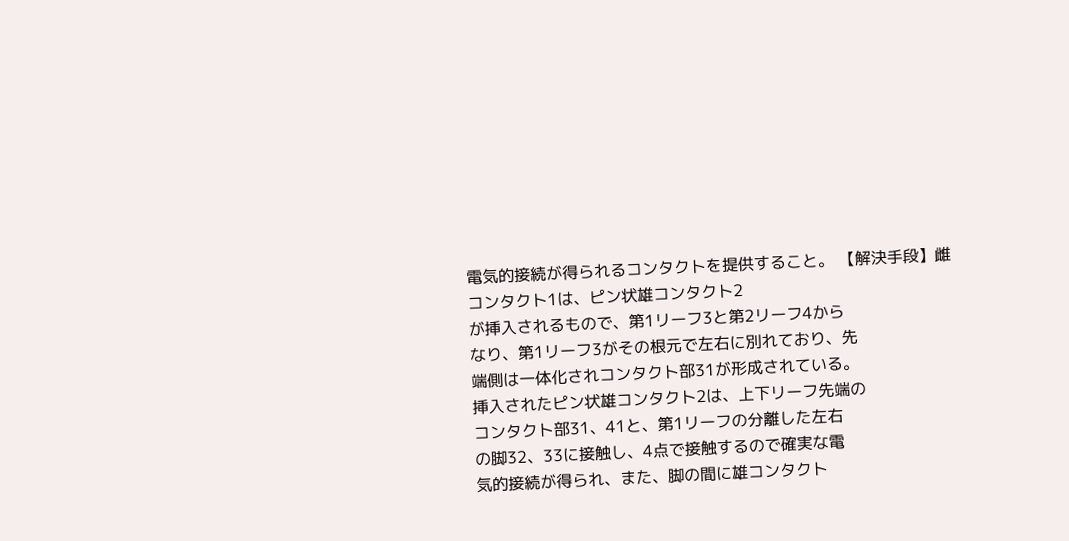電気的接続が得られるコンタクトを提供すること。 【解決手段】雌コンタクト1は、ピン状雄コンタクト2
が挿入されるもので、第1リーフ3と第2リーフ4から
なり、第1リーフ3がその根元で左右に別れており、先
端側は一体化されコンタクト部31が形成されている。
挿入されたピン状雄コンタクト2は、上下リーフ先端の
コンタクト部31、41と、第1リーフの分離した左右
の脚32、33に接触し、4点で接触するので確実な電
気的接続が得られ、また、脚の間に雄コンタクト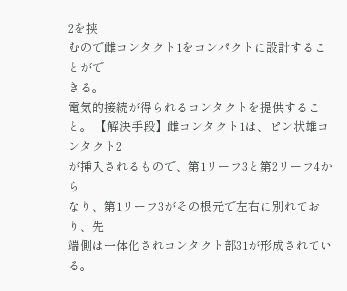2を挟
むので雌コンタクト1をコンパクトに設計することがで
きる。
電気的接続が得られるコンタクトを提供すること。 【解決手段】雌コンタクト1は、ピン状雄コンタクト2
が挿入されるもので、第1リーフ3と第2リーフ4から
なり、第1リーフ3がその根元で左右に別れており、先
端側は一体化されコンタクト部31が形成されている。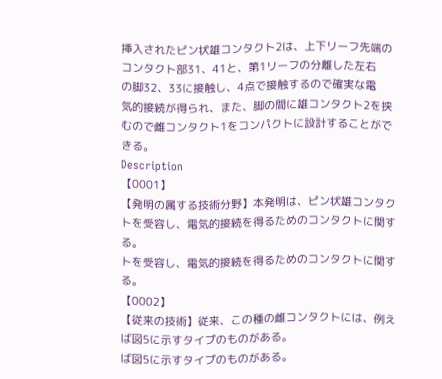挿入されたピン状雄コンタクト2は、上下リーフ先端の
コンタクト部31、41と、第1リーフの分離した左右
の脚32、33に接触し、4点で接触するので確実な電
気的接続が得られ、また、脚の間に雄コンタクト2を挟
むので雌コンタクト1をコンパクトに設計することがで
きる。
Description
【0001】
【発明の属する技術分野】本発明は、ピン状雄コンタク
トを受容し、電気的接続を得るためのコンタクトに関す
る。
トを受容し、電気的接続を得るためのコンタクトに関す
る。
【0002】
【従来の技術】従来、この種の雌コンタクトには、例え
ば図5に示すタイプのものがある。
ば図5に示すタイプのものがある。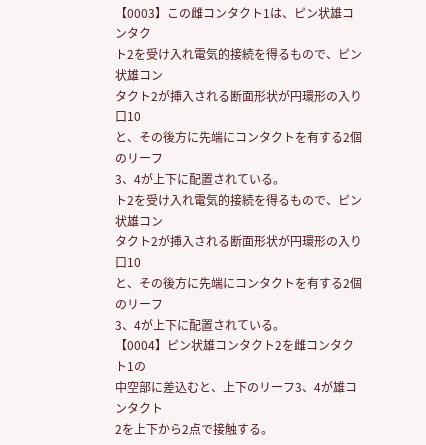【0003】この雌コンタクト1は、ピン状雄コンタク
ト2を受け入れ電気的接続を得るもので、ピン状雄コン
タクト2が挿入される断面形状が円環形の入り口10
と、その後方に先端にコンタクトを有する2個のリーフ
3、4が上下に配置されている。
ト2を受け入れ電気的接続を得るもので、ピン状雄コン
タクト2が挿入される断面形状が円環形の入り口10
と、その後方に先端にコンタクトを有する2個のリーフ
3、4が上下に配置されている。
【0004】ピン状雄コンタクト2を雌コンタクト1の
中空部に差込むと、上下のリーフ3、4が雄コンタクト
2を上下から2点で接触する。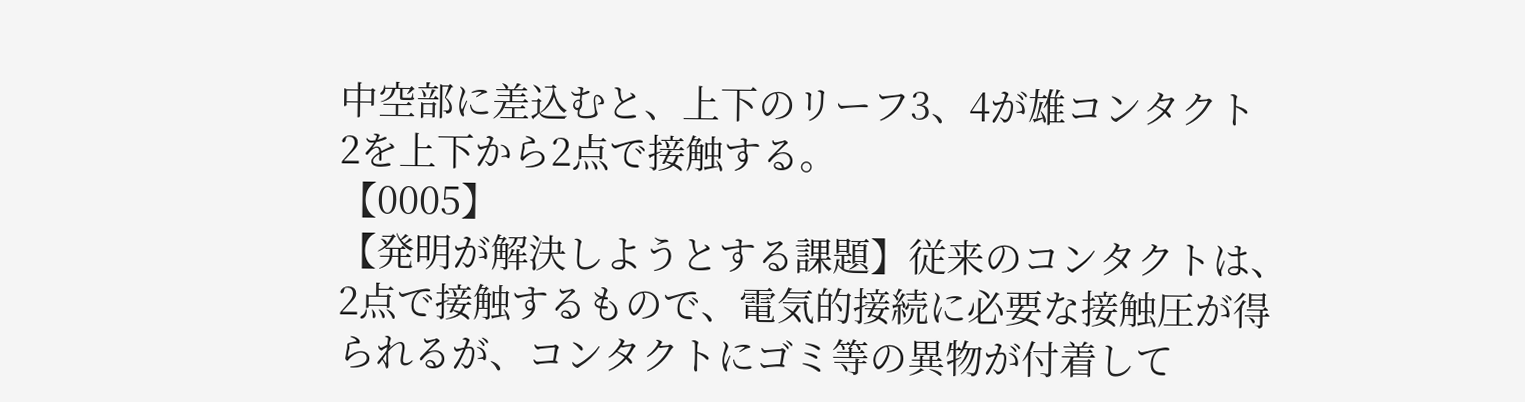中空部に差込むと、上下のリーフ3、4が雄コンタクト
2を上下から2点で接触する。
【0005】
【発明が解決しようとする課題】従来のコンタクトは、
2点で接触するもので、電気的接続に必要な接触圧が得
られるが、コンタクトにゴミ等の異物が付着して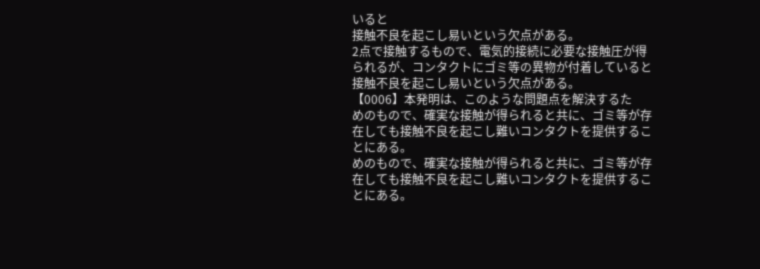いると
接触不良を起こし易いという欠点がある。
2点で接触するもので、電気的接続に必要な接触圧が得
られるが、コンタクトにゴミ等の異物が付着していると
接触不良を起こし易いという欠点がある。
【0006】本発明は、このような問題点を解決するた
めのもので、確実な接触が得られると共に、ゴミ等が存
在しても接触不良を起こし難いコンタクトを提供するこ
とにある。
めのもので、確実な接触が得られると共に、ゴミ等が存
在しても接触不良を起こし難いコンタクトを提供するこ
とにある。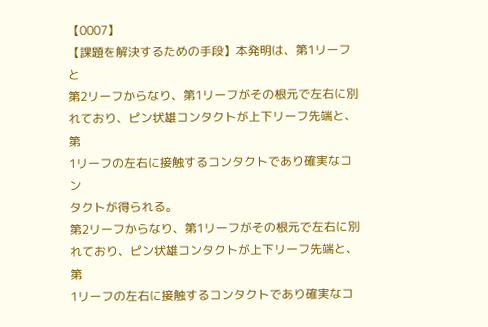【0007】
【課題を解決するための手段】本発明は、第1リーフと
第2リーフからなり、第1リーフがその根元で左右に別
れており、ピン状雄コンタクトが上下リーフ先端と、第
1リーフの左右に接触するコンタクトであり確実なコン
タクトが得られる。
第2リーフからなり、第1リーフがその根元で左右に別
れており、ピン状雄コンタクトが上下リーフ先端と、第
1リーフの左右に接触するコンタクトであり確実なコ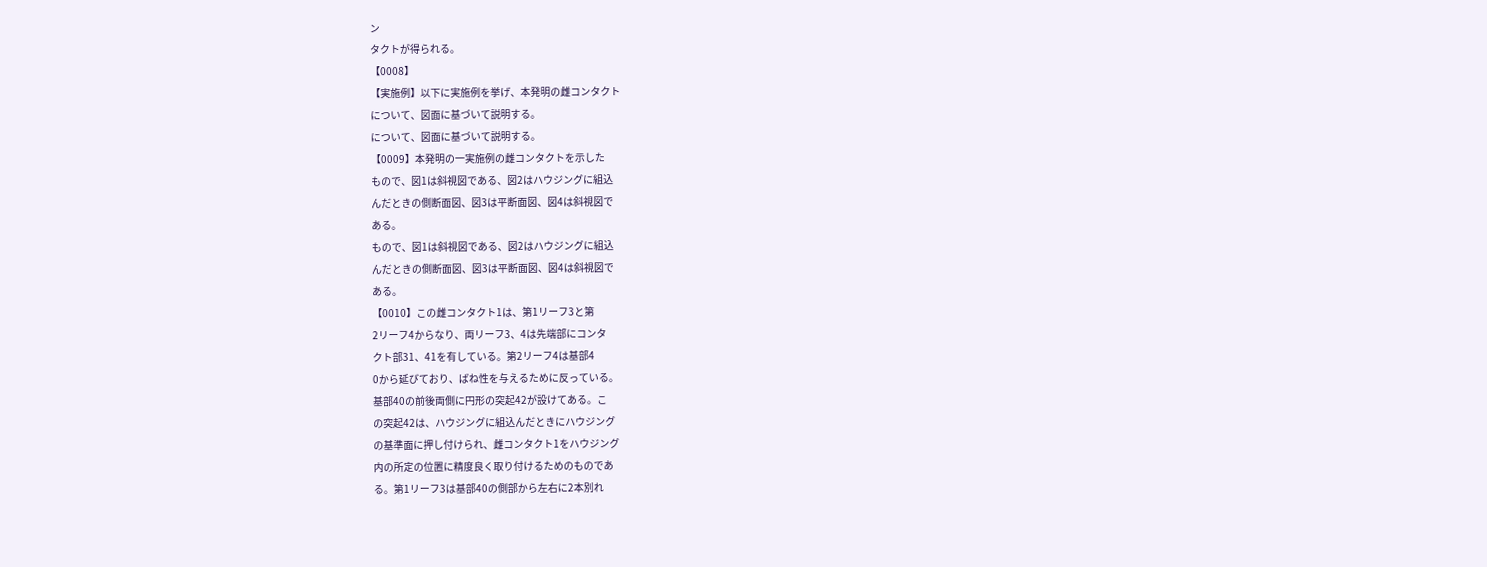ン
タクトが得られる。
【0008】
【実施例】以下に実施例を挙げ、本発明の雌コンタクト
について、図面に基づいて説明する。
について、図面に基づいて説明する。
【0009】本発明の一実施例の雌コンタクトを示した
もので、図1は斜視図である、図2はハウジングに組込
んだときの側断面図、図3は平断面図、図4は斜視図で
ある。
もので、図1は斜視図である、図2はハウジングに組込
んだときの側断面図、図3は平断面図、図4は斜視図で
ある。
【0010】この雌コンタクト1は、第1リーフ3と第
2リーフ4からなり、両リーフ3、4は先端部にコンタ
クト部31、41を有している。第2リーフ4は基部4
0から延びており、ばね性を与えるために反っている。
基部40の前後両側に円形の突起42が設けてある。こ
の突起42は、ハウジングに組込んだときにハウジング
の基準面に押し付けられ、雌コンタクト1をハウジング
内の所定の位置に精度良く取り付けるためのものであ
る。第1リーフ3は基部40の側部から左右に2本別れ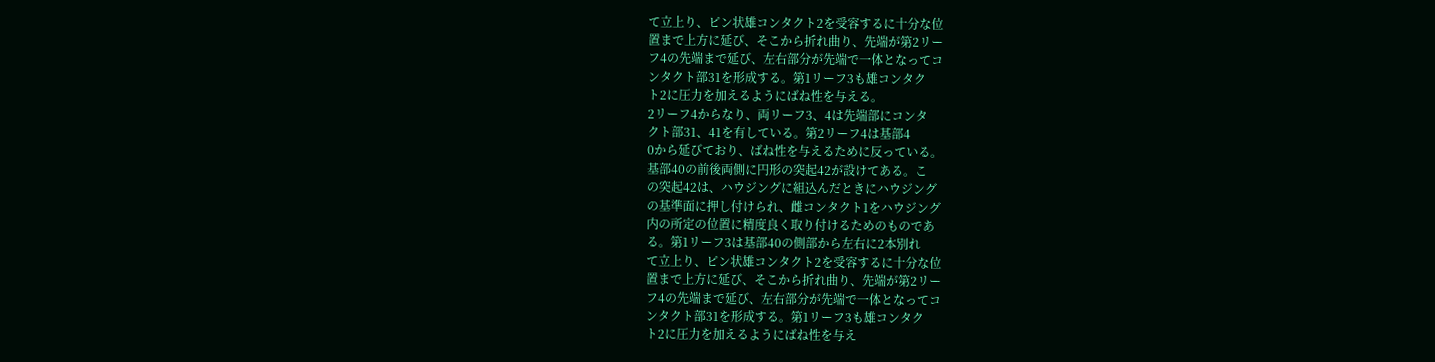て立上り、ピン状雄コンタクト2を受容するに十分な位
置まで上方に延び、そこから折れ曲り、先端が第2リー
フ4の先端まで延び、左右部分が先端で一体となってコ
ンタクト部31を形成する。第1リーフ3も雄コンタク
ト2に圧力を加えるようにばね性を与える。
2リーフ4からなり、両リーフ3、4は先端部にコンタ
クト部31、41を有している。第2リーフ4は基部4
0から延びており、ばね性を与えるために反っている。
基部40の前後両側に円形の突起42が設けてある。こ
の突起42は、ハウジングに組込んだときにハウジング
の基準面に押し付けられ、雌コンタクト1をハウジング
内の所定の位置に精度良く取り付けるためのものであ
る。第1リーフ3は基部40の側部から左右に2本別れ
て立上り、ピン状雄コンタクト2を受容するに十分な位
置まで上方に延び、そこから折れ曲り、先端が第2リー
フ4の先端まで延び、左右部分が先端で一体となってコ
ンタクト部31を形成する。第1リーフ3も雄コンタク
ト2に圧力を加えるようにばね性を与え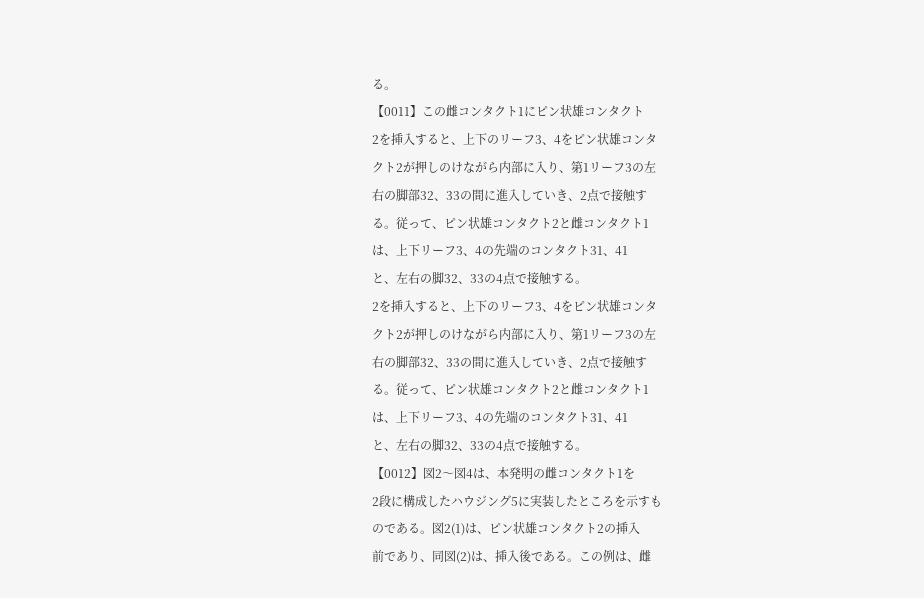る。
【0011】この雌コンタクト1にピン状雄コンタクト
2を挿入すると、上下のリーフ3、4をピン状雄コンタ
クト2が押しのけながら内部に入り、第1リーフ3の左
右の脚部32、33の間に進入していき、2点で接触す
る。従って、ピン状雄コンタクト2と雌コンタクト1
は、上下リーフ3、4の先端のコンタクト31、41
と、左右の脚32、33の4点で接触する。
2を挿入すると、上下のリーフ3、4をピン状雄コンタ
クト2が押しのけながら内部に入り、第1リーフ3の左
右の脚部32、33の間に進入していき、2点で接触す
る。従って、ピン状雄コンタクト2と雌コンタクト1
は、上下リーフ3、4の先端のコンタクト31、41
と、左右の脚32、33の4点で接触する。
【0012】図2〜図4は、本発明の雌コンタクト1を
2段に構成したハウジング5に実装したところを示すも
のである。図2(1)は、ピン状雄コンタクト2の挿入
前であり、同図(2)は、挿入後である。この例は、雌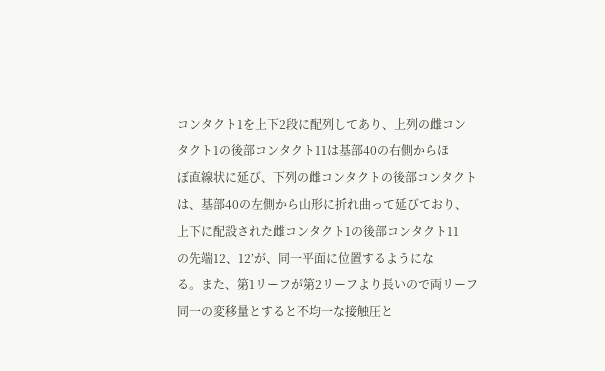コンタクト1を上下2段に配列してあり、上列の雌コン
タクト1の後部コンタクト11は基部40の右側からほ
ぼ直線状に延び、下列の雌コンタクトの後部コンタクト
は、基部40の左側から山形に折れ曲って延びており、
上下に配設された雌コンタクト1の後部コンタクト11
の先端12、12’が、同一平面に位置するようにな
る。また、第1リーフが第2リーフより長いので両リーフ
同一の変移量とすると不均一な接触圧と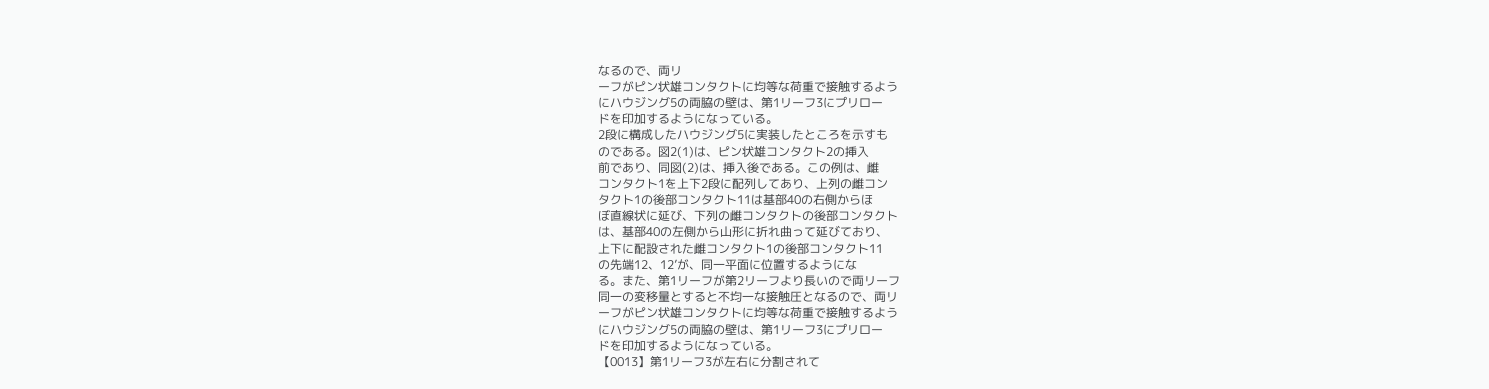なるので、両リ
ーフがピン状雄コンタクトに均等な荷重で接触するよう
にハウジング5の両脇の壁は、第1リーフ3にプリロー
ドを印加するようになっている。
2段に構成したハウジング5に実装したところを示すも
のである。図2(1)は、ピン状雄コンタクト2の挿入
前であり、同図(2)は、挿入後である。この例は、雌
コンタクト1を上下2段に配列してあり、上列の雌コン
タクト1の後部コンタクト11は基部40の右側からほ
ぼ直線状に延び、下列の雌コンタクトの後部コンタクト
は、基部40の左側から山形に折れ曲って延びており、
上下に配設された雌コンタクト1の後部コンタクト11
の先端12、12’が、同一平面に位置するようにな
る。また、第1リーフが第2リーフより長いので両リーフ
同一の変移量とすると不均一な接触圧となるので、両リ
ーフがピン状雄コンタクトに均等な荷重で接触するよう
にハウジング5の両脇の壁は、第1リーフ3にプリロー
ドを印加するようになっている。
【0013】第1リーフ3が左右に分割されて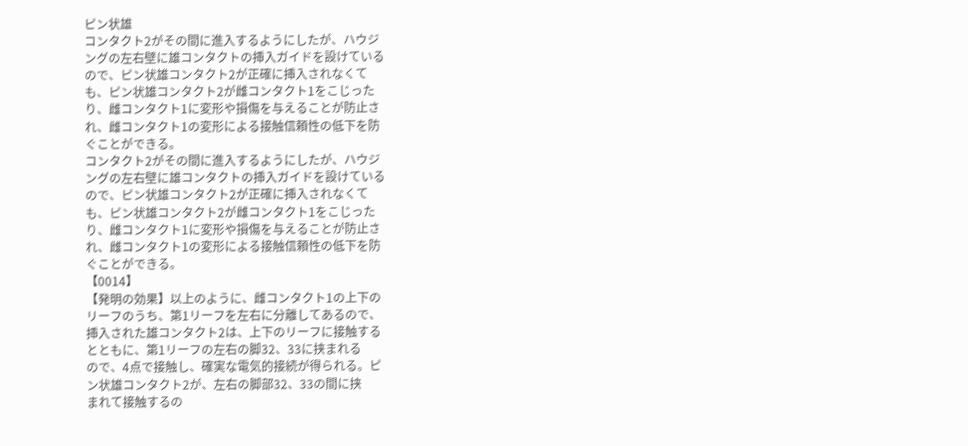ピン状雄
コンタクト2がその間に進入するようにしたが、ハウジ
ングの左右壁に雄コンタクトの挿入ガイドを設けている
ので、ピン状雄コンタクト2が正確に挿入されなくて
も、ピン状雄コンタクト2が雌コンタクト1をこじった
り、雌コンタクト1に変形や損傷を与えることが防止さ
れ、雌コンタクト1の変形による接触信頼性の低下を防
ぐことができる。
コンタクト2がその間に進入するようにしたが、ハウジ
ングの左右壁に雄コンタクトの挿入ガイドを設けている
ので、ピン状雄コンタクト2が正確に挿入されなくて
も、ピン状雄コンタクト2が雌コンタクト1をこじった
り、雌コンタクト1に変形や損傷を与えることが防止さ
れ、雌コンタクト1の変形による接触信頼性の低下を防
ぐことができる。
【0014】
【発明の効果】以上のように、雌コンタクト1の上下の
リーフのうち、第1リーフを左右に分離してあるので、
挿入された雄コンタクト2は、上下のリーフに接触する
とともに、第1リーフの左右の脚32、33に挟まれる
ので、4点で接触し、確実な電気的接続が得られる。ピ
ン状雄コンタクト2が、左右の脚部32、33の間に挟
まれて接触するの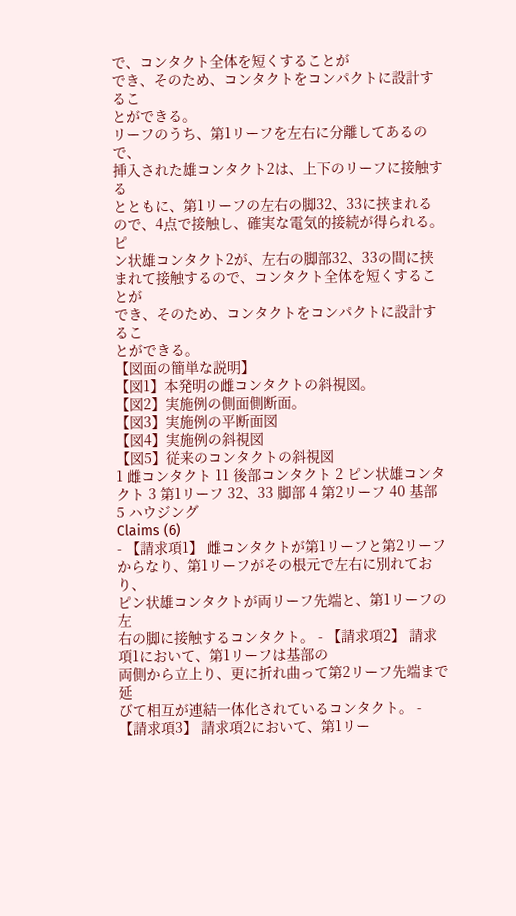で、コンタクト全体を短くすることが
でき、そのため、コンタクトをコンパクトに設計するこ
とができる。
リーフのうち、第1リーフを左右に分離してあるので、
挿入された雄コンタクト2は、上下のリーフに接触する
とともに、第1リーフの左右の脚32、33に挟まれる
ので、4点で接触し、確実な電気的接続が得られる。ピ
ン状雄コンタクト2が、左右の脚部32、33の間に挟
まれて接触するので、コンタクト全体を短くすることが
でき、そのため、コンタクトをコンパクトに設計するこ
とができる。
【図面の簡単な説明】
【図1】本発明の雌コンタクトの斜視図。
【図2】実施例の側面側断面。
【図3】実施例の平断面図
【図4】実施例の斜視図
【図5】従来のコンタクトの斜視図
1 雌コンタクト 11 後部コンタクト 2 ピン状雄コンタクト 3 第1リーフ 32、33 脚部 4 第2リーフ 40 基部 5 ハウジング
Claims (6)
- 【請求項1】 雌コンタクトが第1リーフと第2リーフ
からなり、第1リーフがその根元で左右に別れており、
ピン状雄コンタクトが両リーフ先端と、第1リーフの左
右の脚に接触するコンタクト。 - 【請求項2】 請求項1において、第1リーフは基部の
両側から立上り、更に折れ曲って第2リーフ先端まで延
びて相互が連結一体化されているコンタクト。 - 【請求項3】 請求項2において、第1リー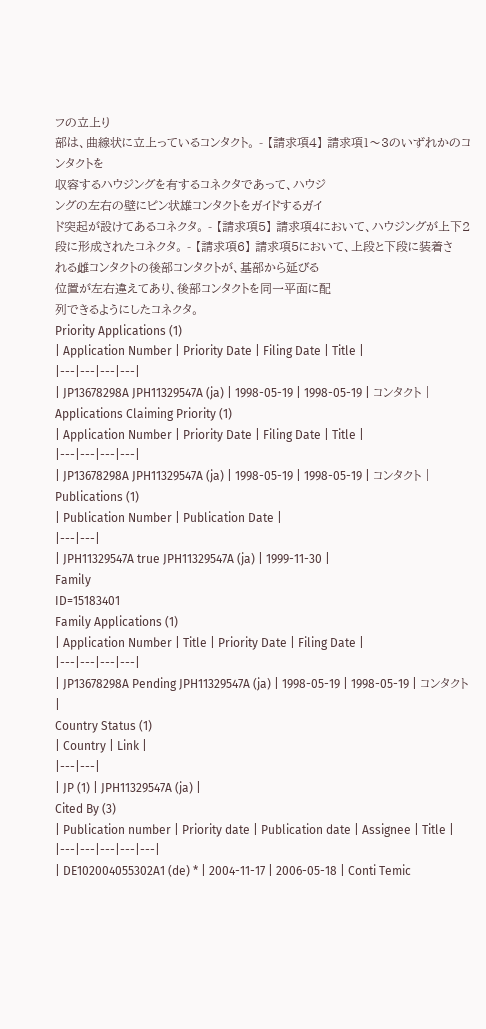フの立上り
部は、曲線状に立上っているコンタクト。 - 【請求項4】 請求項1〜3のいずれかのコンタクトを
収容するハウジングを有するコネクタであって、ハウジ
ングの左右の壁にピン状雄コンタクトをガイドするガイ
ド突起が設けてあるコネクタ。 - 【請求項5】 請求項4において、ハウジングが上下2
段に形成されたコネクタ。 - 【請求項6】 請求項5において、上段と下段に装着さ
れる雌コンタクトの後部コンタクトが、基部から延びる
位置が左右違えてあり、後部コンタクトを同一平面に配
列できるようにしたコネクタ。
Priority Applications (1)
| Application Number | Priority Date | Filing Date | Title |
|---|---|---|---|
| JP13678298A JPH11329547A (ja) | 1998-05-19 | 1998-05-19 | コンタクト |
Applications Claiming Priority (1)
| Application Number | Priority Date | Filing Date | Title |
|---|---|---|---|
| JP13678298A JPH11329547A (ja) | 1998-05-19 | 1998-05-19 | コンタクト |
Publications (1)
| Publication Number | Publication Date |
|---|---|
| JPH11329547A true JPH11329547A (ja) | 1999-11-30 |
Family
ID=15183401
Family Applications (1)
| Application Number | Title | Priority Date | Filing Date |
|---|---|---|---|
| JP13678298A Pending JPH11329547A (ja) | 1998-05-19 | 1998-05-19 | コンタクト |
Country Status (1)
| Country | Link |
|---|---|
| JP (1) | JPH11329547A (ja) |
Cited By (3)
| Publication number | Priority date | Publication date | Assignee | Title |
|---|---|---|---|---|
| DE102004055302A1 (de) * | 2004-11-17 | 2006-05-18 | Conti Temic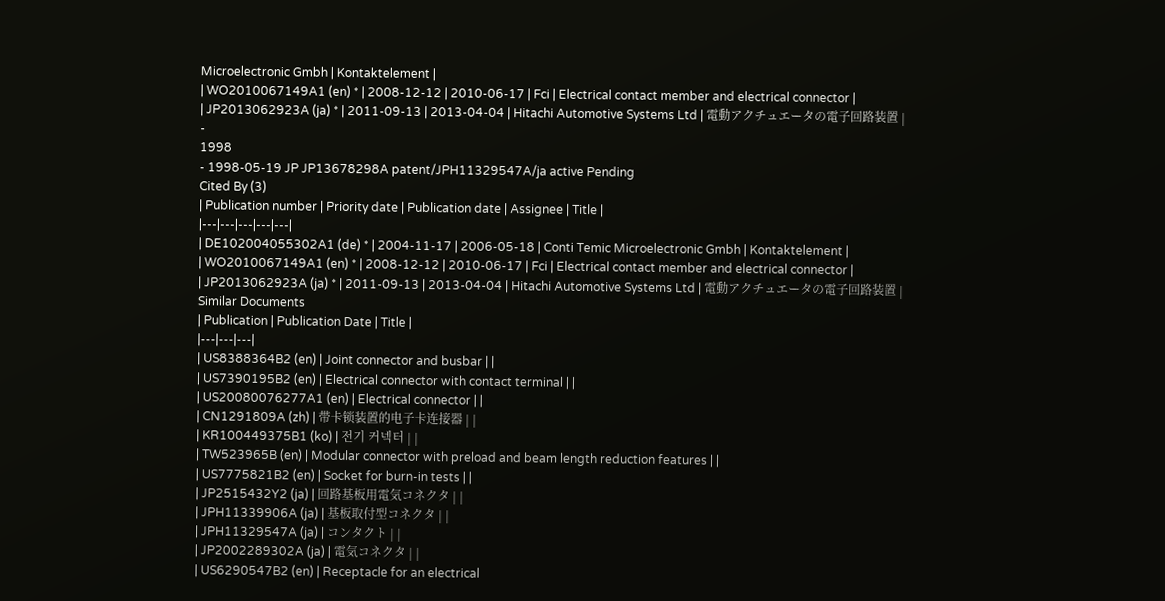Microelectronic Gmbh | Kontaktelement |
| WO2010067149A1 (en) * | 2008-12-12 | 2010-06-17 | Fci | Electrical contact member and electrical connector |
| JP2013062923A (ja) * | 2011-09-13 | 2013-04-04 | Hitachi Automotive Systems Ltd | 電動アクチュエータの電子回路装置 |
-
1998
- 1998-05-19 JP JP13678298A patent/JPH11329547A/ja active Pending
Cited By (3)
| Publication number | Priority date | Publication date | Assignee | Title |
|---|---|---|---|---|
| DE102004055302A1 (de) * | 2004-11-17 | 2006-05-18 | Conti Temic Microelectronic Gmbh | Kontaktelement |
| WO2010067149A1 (en) * | 2008-12-12 | 2010-06-17 | Fci | Electrical contact member and electrical connector |
| JP2013062923A (ja) * | 2011-09-13 | 2013-04-04 | Hitachi Automotive Systems Ltd | 電動アクチュエータの電子回路装置 |
Similar Documents
| Publication | Publication Date | Title |
|---|---|---|
| US8388364B2 (en) | Joint connector and busbar | |
| US7390195B2 (en) | Electrical connector with contact terminal | |
| US20080076277A1 (en) | Electrical connector | |
| CN1291809A (zh) | 带卡锁装置的电子卡连接器 | |
| KR100449375B1 (ko) | 전기 커넥터 | |
| TW523965B (en) | Modular connector with preload and beam length reduction features | |
| US7775821B2 (en) | Socket for burn-in tests | |
| JP2515432Y2 (ja) | 回路基板用電気コネクタ | |
| JPH11339906A (ja) | 基板取付型コネクタ | |
| JPH11329547A (ja) | コンタクト | |
| JP2002289302A (ja) | 電気コネクタ | |
| US6290547B2 (en) | Receptacle for an electrical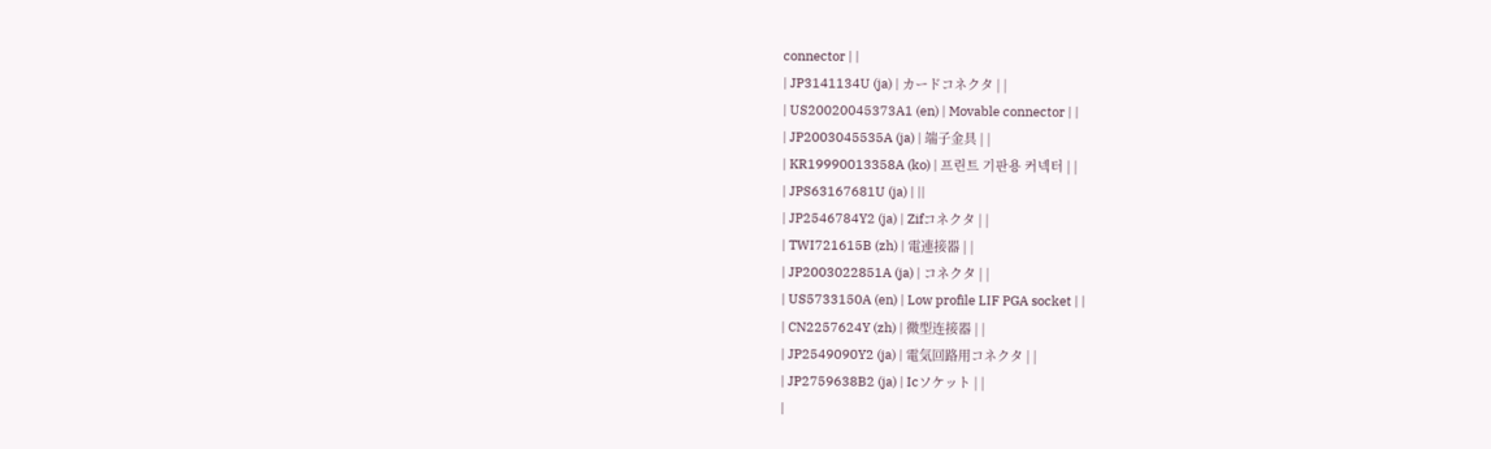connector | |
| JP3141134U (ja) | カードコネクタ | |
| US20020045373A1 (en) | Movable connector | |
| JP2003045535A (ja) | 端子金具 | |
| KR19990013358A (ko) | 프린트 기판용 커넥터 | |
| JPS63167681U (ja) | ||
| JP2546784Y2 (ja) | Zifコネクタ | |
| TWI721615B (zh) | 電連接器 | |
| JP2003022851A (ja) | コネクタ | |
| US5733150A (en) | Low profile LIF PGA socket | |
| CN2257624Y (zh) | 微型连接器 | |
| JP2549090Y2 (ja) | 電気回路用コネクタ | |
| JP2759638B2 (ja) | Icソケット | |
|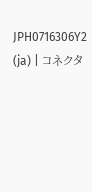JPH0716306Y2 (ja) | コネクタ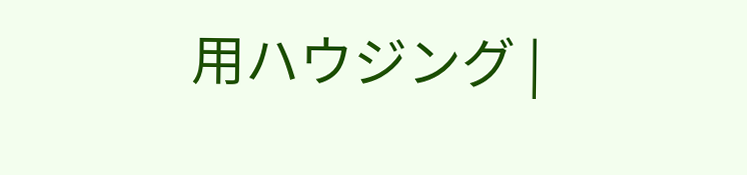用ハウジング |